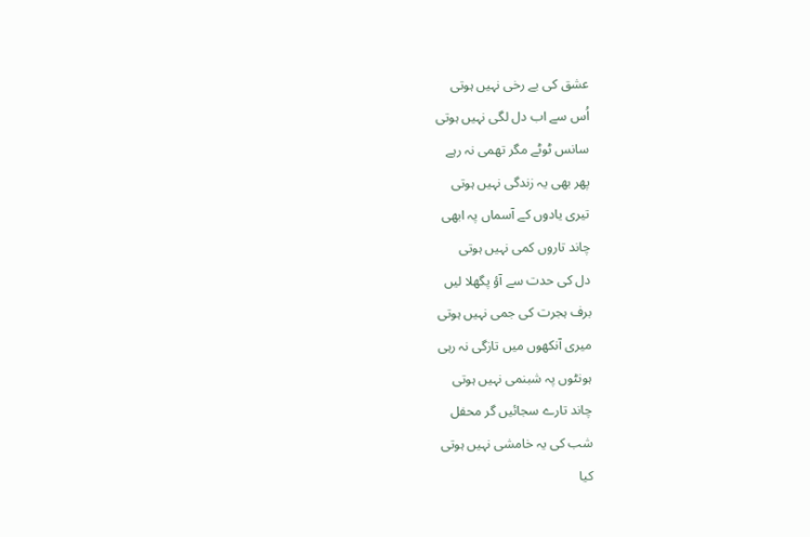عشق کی بے رخی نہیں ہوتی
اُس سے اب دل لگی نہیں ہوتی
سانس ٹوٹے مگر تھمی نہ رہے
پھر بھی یہ زندگی نہیں ہوتی
تیری یادوں کے آسماں پہ ابھی
چاند تاروں کمی نہیں ہوتی
دل کی حدت سے آؤ پگھلا لیں
برف ہجرت کی جمی نہیں ہوتی
میری آنکھوں میں تازگی نہ رہی
ہونٹوں پہ شبنمی نہیں ہوتی
چاند تارے سجائیں گر محفل
شب کی یہ خامشی نہیں ہوتی
کیا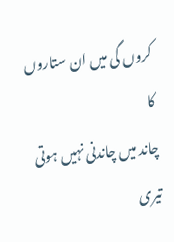کروں گی میں ان ستاروں کا
چاند میں چاندنی نہیں ہوتی
تیری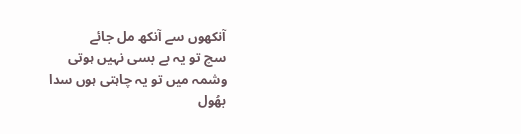آنکھوں سے آنکھ مل جائے
سچ تو یہ بے بسی نہیں ہوتی
وشمہ میں تو یہ چاہتی ہوں سدا
بھُول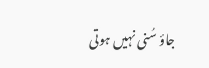جاؤ سُنی نہیں ہوتی